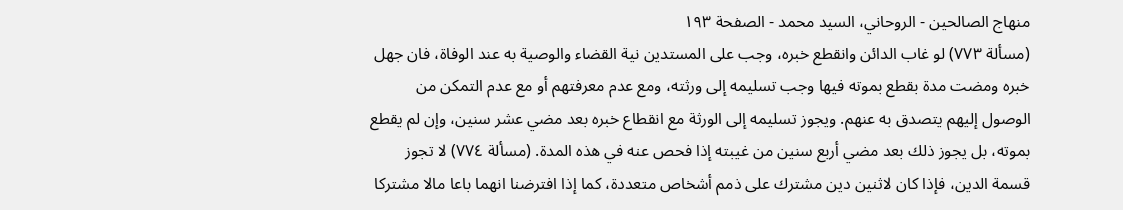منهاج الصالحين - الروحاني، السيد محمد - الصفحة ١٩٣
(مسألة ٧٧٣) لو غاب الدائن وانقطع خبره، وجب على المستدين نية القضاء والوصية به عند الوفاة، فان جهل خبره ومضت مدة بقطع بموته فيها وجب تسليمه إلى ورثته، ومع عدم معرفتهم أو مع عدم التمكن من الوصول إليهم يتصدق به عنهم. ويجوز تسليمه إلى الورثة مع انقطاع خبره بعد مضي عشر سنين، وإن لم يقطع بموته، بل يجوز ذلك بعد مضي أربع سنين من غيبته إذا فحص عنه في هذه المدة. (مسألة ٧٧٤) لا تجوز قسمة الدين، فإذا كان لاثنين دين مشترك على ذمم أشخاص متعددة، كما إذا افترضنا انهما باعا مالا مشتركا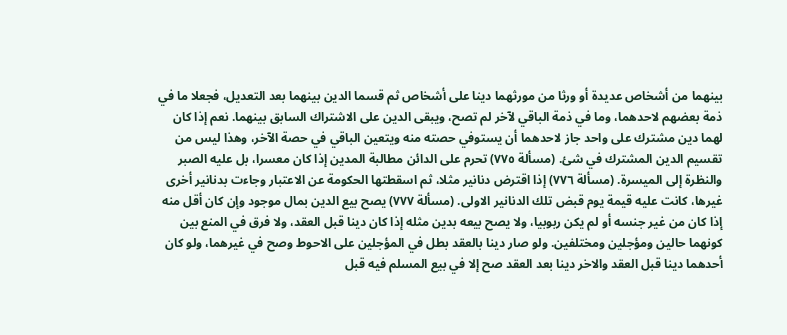بينهما من أشخاص عديدة أو ورثا من مورثهما دينا على أشخاص ثم قسما الدين بينهما بعد التعديل، فجعلا ما في ذمة بعضهم لاحدهما، وما في ذمة الباقي لآخر لم تصح، ويبقى الدين على الاشتراك السابق بينهما. نعم إذا كان لهما دين مشترك على واحد جاز لاحدهما أن يستوفي حصته منه ويتعين الباقي في حصة الآخر، وهذا ليس من تقسيم الدين المشترك في شئ. (مسألة ٧٧٥) تحرم على الدائن مطالبة المدين إذا كان معسرا، بل عليه الصبر والنظرة إلى الميسرة. (مسألة ٧٧٦) إذا اقترض دنانير مثلا، ثم اسقطتها الحكومة عن الاعتبار وجاءت بدنانير أخرى غيرها، كانت عليه قيمة يوم قبض تلك الدنانير الاولى. (مسألة ٧٧٧) يصح بيع الدين بمال موجود وإن كان أقل منه إذا كان من غير جنسه أو لم يكن ربوبيا، ولا يصح بيعه بدين مثله إذا كان دينا قبل العقد، ولا فرق في المنع بين كونهما حالين ومؤجلين ومختلفين. ولو صار دينا بالعقد بطل في المؤجلين على الاحوط وصح في غيرهما، ولو كان أحدهما دينا قبل العقد والاخر دينا بعد العقد صح إلا في بيع المسلم فيه قبل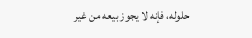حلوله، فإنه لا يجوز بيعه من غير